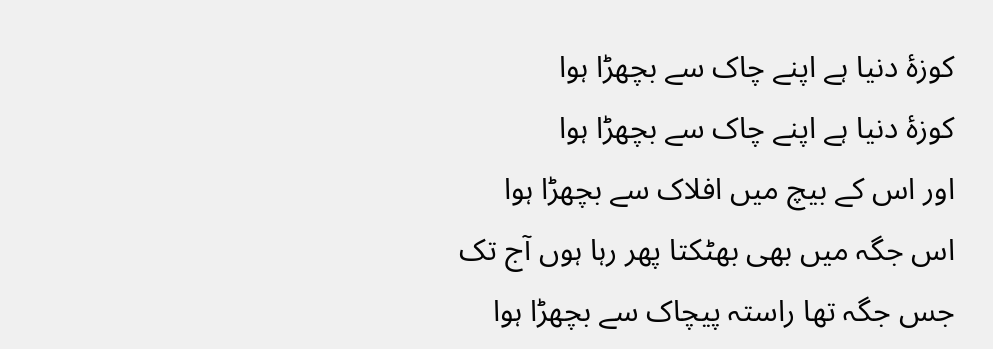کوزۂ دنیا ہے اپنے چاک سے بچھڑا ہوا
کوزۂ دنیا ہے اپنے چاک سے بچھڑا ہوا
اور اس کے بیچ میں افلاک سے بچھڑا ہوا
اس جگہ میں بھی بھٹکتا پھر رہا ہوں آج تک
جس جگہ تھا راستہ پیچاک سے بچھڑا ہوا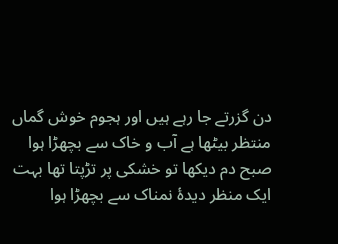دن گزرتے جا رہے ہیں اور ہجوم خوش گماں
منتظر بیٹھا ہے آب و خاک سے بچھڑا ہوا
صبح دم دیکھا تو خشکی پر تڑپتا تھا بہت
ایک منظر دیدۂ نمناک سے بچھڑا ہوا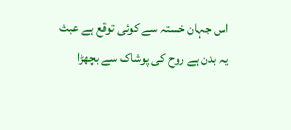اس جہان خستہ سے کوئی توقع ہے عبث
یہ بدن ہے روح کی پوشاک سے بچھڑا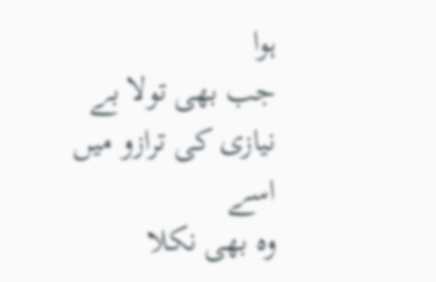ہوا
جب بھی تولا بے نیازی کی ترازو میں اسے
وہ بھی نکلا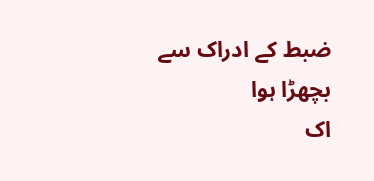ضبط کے ادراک سے بچھڑا ہوا
اک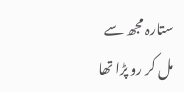ستارہ مجھ سے مل کر رو پڑا تھا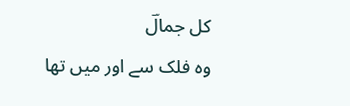کل جمالؔ
وہ فلک سے اور میں تھا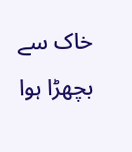خاک سے بچھڑا ہوا